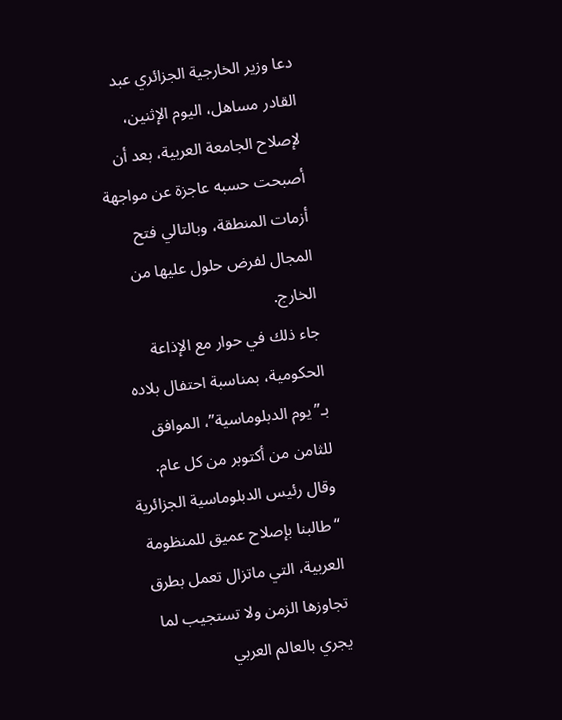دعا وزير الخارجية الجزائري عبد القادر مساهل، اليوم الإثنين، لإصلاح الجامعة العربية، بعد أن أصبحت حسبه عاجزة عن مواجهة أزمات المنطقة، وبالتالي فتح المجال لفرض حلول عليها من الخارج.
جاء ذلك في حوار مع الإذاعة الحكومية، بمناسبة احتفال بلاده بـ”يوم الدبلوماسية”، الموافق للثامن من أكتوبر من كل عام.
وقال رئيس الدبلوماسية الجزائرية “طالبنا بإصلاح عميق للمنظومة العربية، التي ماتزال تعمل بطرق تجاوزها الزمن ولا تستجيب لما يجري بالعالم العربي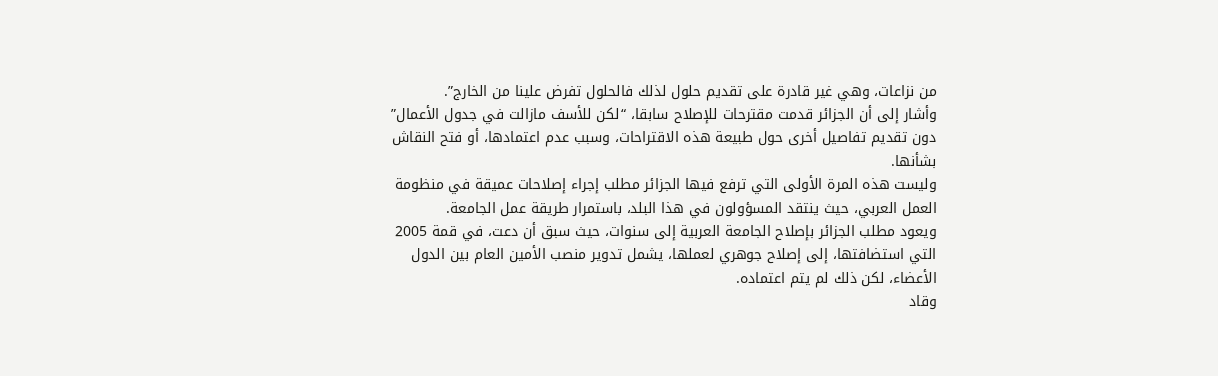من نزاعات، وهي غير قادرة على تقديم حلول لذلك فالحلول تفرض علينا من الخارج”.
وأشار إلى أن الجزائر قدمت مقترحات للإصلاح سابقا، “لكن للأسف مازالت في جدول الأعمال” دون تقديم تفاصيل أخرى حول طبيعة هذه الاقتراحات، وسبب عدم اعتمادها، أو فتح النقاش بشأنها.
وليست هذه المرة الأولى التي ترفع فيها الجزائر مطلب إجراء إصلاحات عميقة في منظومة العمل العربي، حيث ينتقد المسؤولون في هذا البلد، باستمرار طريقة عمل الجامعة.
ويعود مطلب الجزائر بإصلاح الجامعة العربية إلى سنوات، حيث سبق أن دعت، في قمة 2005 التي استضافتها، إلى إصلاح جوهري لعملها، يشمل تدوير منصب الأمين العام بين الدول الأعضاء، لكن ذلك لم يتم اعتماده.
وقاد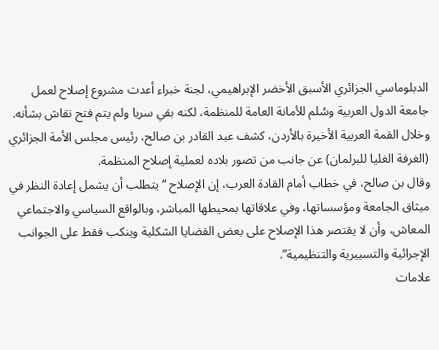الدبلوماسي الجزائري الأسبق الأخضر الإبراهيمي، لجنة خبراء أعدت مشروع إصلاح لعمل جامعة الدول العربية وسُلم للأمانة العامة للمنظمة، لكنه بقي سريا ولم يتم فتح نقاش بشأنه.
وخلال القمة العربية الأخيرة بالأردن، كشف عبد القادر بن صالح، رئيس مجلس الأمة الجزائري (الغرفة الغليا للبرلمان) عن جانب من تصور بلاده لعملية إصلاح المنظمة.
وقال بن صالح، في خطاب أمام القادة العرب، إن الإصلاح “يتطلب أن يشمل إعادة النظر في ميثاق الجامعة ومؤسساتها، وفي علاقاتها بمحيطها المباشر، وبالواقع السياسي والاجتماعي المعاش، وأن لا يقتصر هذا الإصلاح على بعض القضايا الشكلية وينكب فقط على الجوانب الإجرائية والتسييرية والتنظيمية”.
علامات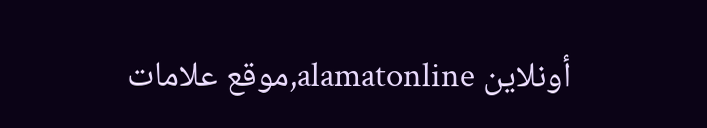أونلاين alamatonline,موقع علامات